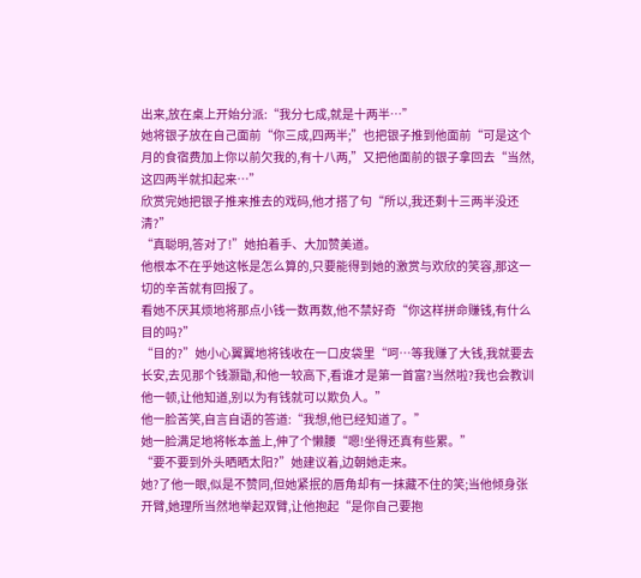出来,放在桌上开始分派:“我分七成,就是十两半…”
她将银子放在自己面前“你三成,四两半;”也把银子推到他面前“可是这个月的食宿费加上你以前欠我的,有十八两,”又把他面前的银子拿回去“当然,这四两半就扣起来…”
欣赏完她把银子推来推去的戏码,他才搭了句“所以,我还剩十三两半没还清?”
“真聪明,答对了!”她拍着手、大加赞美道。
他根本不在乎她这帐是怎么算的,只要能得到她的激赏与欢欣的笑容,那这一切的辛苦就有回报了。
看她不厌其烦地将那点小钱一数再数,他不禁好奇“你这样拼命赚钱,有什么目的吗?”
“目的?”她小心翼翼地将钱收在一口皮袋里“呵…等我赚了大钱,我就要去长安,去见那个钱灏勖,和他一较高下,看谁才是第一首富?当然啦?我也会教训他一顿,让他知道,别以为有钱就可以欺负人。”
他一脸苦笑,自言自语的答道:“我想,他已经知道了。”
她一脸满足地将帐本盖上,伸了个懒腰“嗯!坐得还真有些累。”
“要不要到外头晒晒太阳?”她建议着,边朝她走来。
她?了他一眼,似是不赞同,但她紧抿的唇角却有一抹藏不住的笑;当他倾身张开臂,她理所当然地举起双臂,让他抱起“是你自己要抱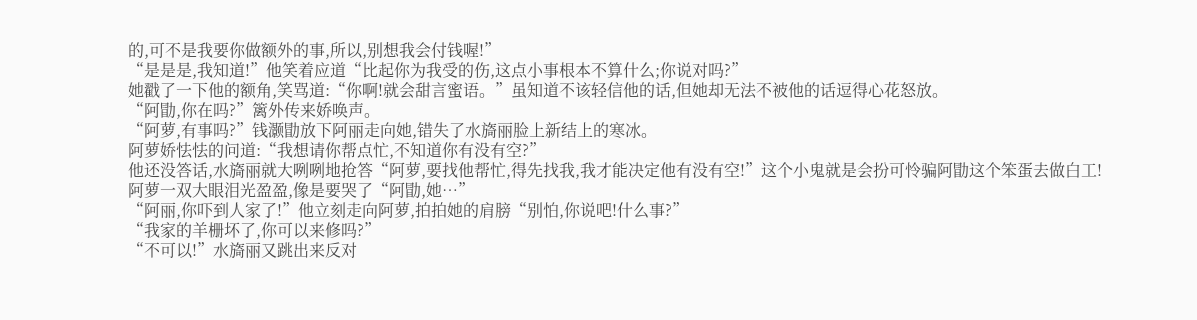的,可不是我要你做额外的事,所以,别想我会付钱喔!”
“是是是,我知道!”他笑着应道“比起你为我受的伤,这点小事根本不算什么;你说对吗?”
她戳了一下他的额角,笑骂道:“你啊!就会甜言蜜语。”虽知道不该轻信他的话,但她却无法不被他的话逗得心花怒放。
“阿勖,你在吗?”篱外传来娇唤声。
“阿萝,有事吗?”钱灏勖放下阿丽走向她,错失了水旖丽脸上新结上的寒冰。
阿萝娇怯怯的问道:“我想请你帮点忙,不知道你有没有空?”
他还没答话,水旖丽就大咧咧地抢答“阿萝,要找他帮忙,得先找我,我才能决定他有没有空!”这个小鬼就是会扮可怜骗阿勖这个笨蛋去做白工!
阿萝一双大眼泪光盈盈,像是要哭了“阿勖,她…”
“阿丽,你吓到人家了!”他立刻走向阿萝,拍拍她的肩膀“别怕,你说吧!什么事?”
“我家的羊栅坏了,你可以来修吗?”
“不可以!”水旖丽又跳出来反对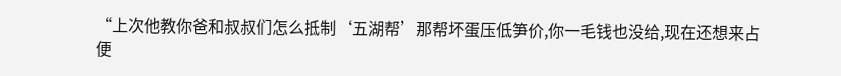“上次他教你爸和叔叔们怎么抵制‘五湖帮’那帮坏蛋压低笋价,你一毛钱也没给,现在还想来占便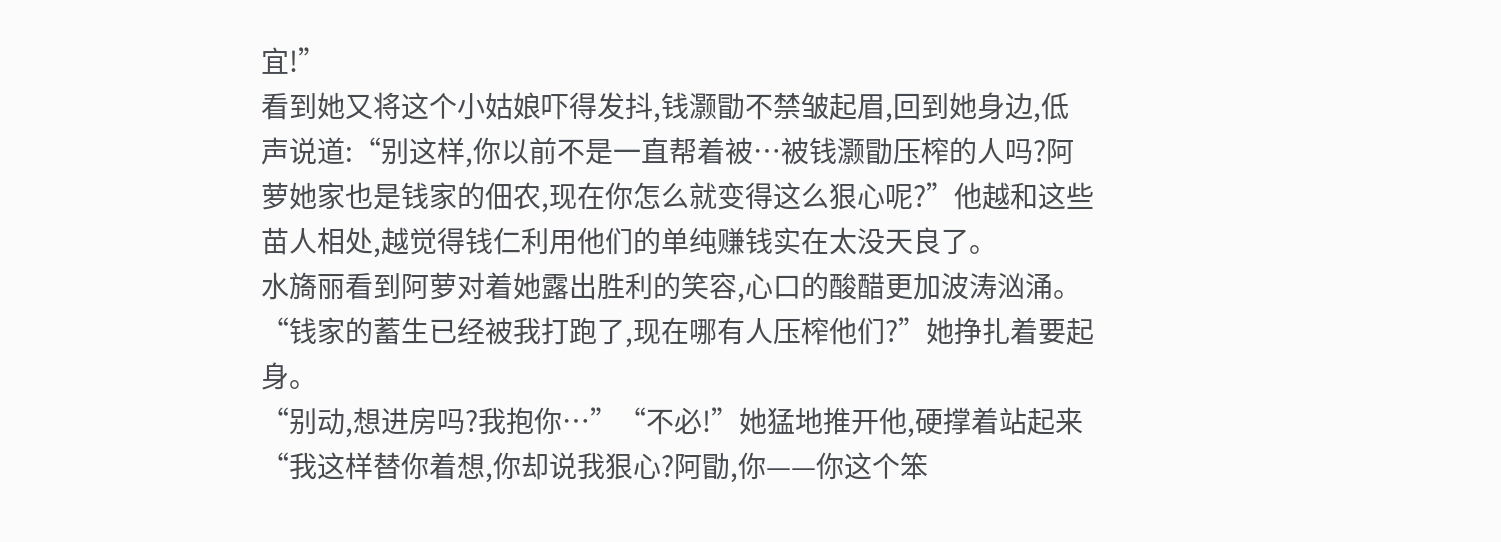宜!”
看到她又将这个小姑娘吓得发抖,钱灏勖不禁皱起眉,回到她身边,低声说道:“别这样,你以前不是一直帮着被…被钱灏勖压榨的人吗?阿萝她家也是钱家的佃农,现在你怎么就变得这么狠心呢?”他越和这些苗人相处,越觉得钱仁利用他们的单纯赚钱实在太没天良了。
水旖丽看到阿萝对着她露出胜利的笑容,心口的酸醋更加波涛汹涌。“钱家的蓄生已经被我打跑了,现在哪有人压榨他们?”她挣扎着要起身。
“别动,想进房吗?我抱你…”“不必!”她猛地推开他,硬撑着站起来“我这样替你着想,你却说我狠心?阿勖,你——你这个笨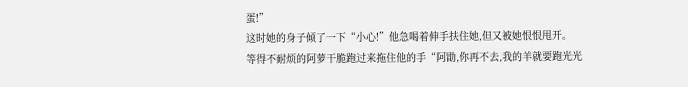蛋!”
这时她的身子倾了一下“小心!”他急喝着伸手扶住她,但又被她恨恨甩开。
等得不耐烦的阿萝干脆跑过来拖住他的手“阿勖,你再不去,我的羊就要跑光光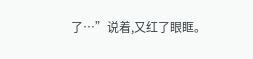了…”说着,又红了眼眶。